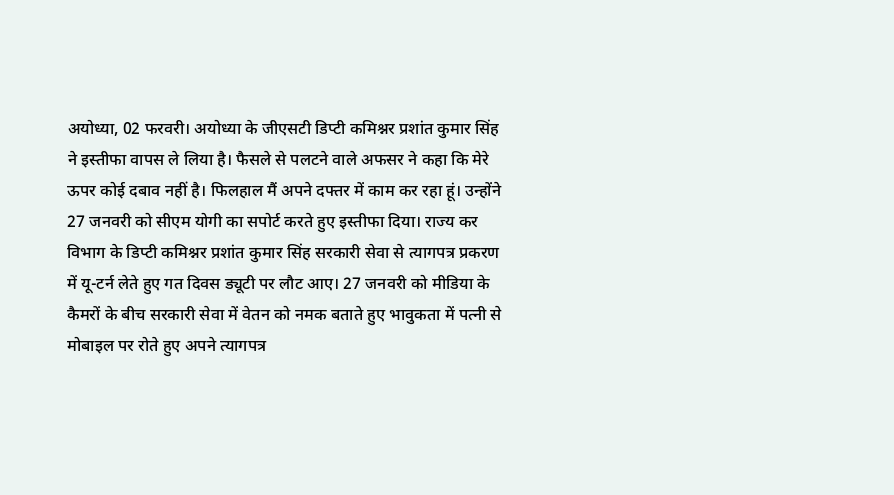अयोध्या, 02 फरवरी। अयोध्या के जीएसटी डिप्टी कमिश्नर प्रशांत कुमार सिंह ने इस्तीफा वापस ले लिया है। फैसले से पलटने वाले अफसर ने कहा कि मेरे ऊपर कोई दबाव नहीं है। फिलहाल मैं अपने दफ्तर में काम कर रहा हूं। उन्होंने 27 जनवरी को सीएम योगी का सपोर्ट करते हुए इस्तीफा दिया। राज्य कर विभाग के डिप्टी कमिश्नर प्रशांत कुमार सिंह सरकारी सेवा से त्यागपत्र प्रकरण में यू-टर्न लेते हुए गत दिवस ड्यूटी पर लौट आए। 27 जनवरी को मीडिया के कैमरों के बीच सरकारी सेवा में वेतन को नमक बताते हुए भावुकता में पत्नी से मोबाइल पर रोते हुए अपने त्यागपत्र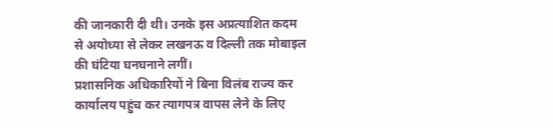की जानकारी दी थी। उनके इस अप्रत्याशित कदम से अयोध्या से लेकर लखनऊ व दिल्ली तक मोबाइल की घंटिया घनघनाने लगीं।
प्रशासनिक अधिकारियों ने बिना विलंब राज्य कर कार्यालय पहुंच कर त्यागपत्र वापस लेने के लिए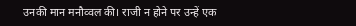उनकी मान मनौव्वल की। राजी न होने पर उन्हें एक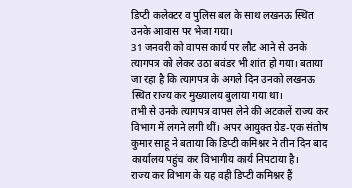डिप्टी कलेक्टर व पुलिस बल के साथ लखनऊ स्थित उनके आवास पर भेजा गया।
31 जनवरी को वापस कार्य पर लौट आने से उनके त्यागपत्र को लेकर उठा बवंडर भी शांत हो गया। बताया जा रहा है कि त्यागपत्र के अगले दिन उनको लखनऊ स्थित राज्य कर मुख्यालय बुलाया गया था।
तभी से उनके त्यागपत्र वापस लेने की अटकलें राज्य कर विभाग में लगने लगी थीं। अपर आयुक्त ग्रेड-एक संतोष कुमार साहू ने बताया कि डिप्टी कमिश्नर ने तीन दिन बाद कार्यालय पहुंच कर विभागीय कार्य निपटाया है।
राज्य कर विभाग के यह वही डिप्टी कमिश्नर हैं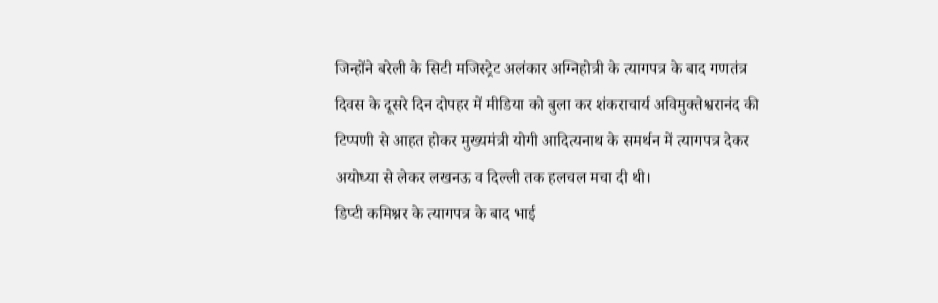जिन्होंने बरेली के सिटी मजिस्ट्रेट अलंकार अग्निहोत्री के त्यागपत्र के बाद गणतंत्र दिवस के दूसरे दिन दोपहर में मीडिया को बुला कर शंकराचार्य अविमुक्तेश्वरानंद की टिप्पणी से आहत होकर मुख्यमंत्री योगी आदित्यनाथ के समर्थन में त्यागपत्र देकर अयोध्या से लेकर लखनऊ व दिल्ली तक हलचल मचा दी थी।
डिप्टी कमिश्नर के त्यागपत्र के बाद भाई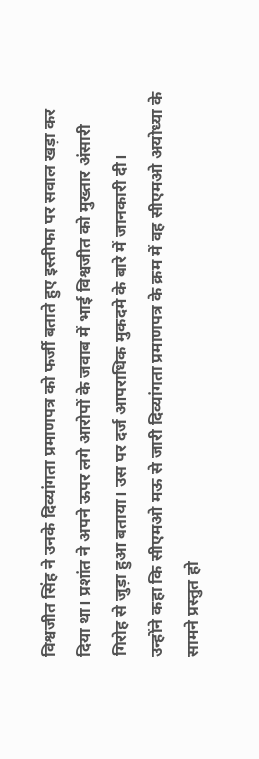विश्वजीत सिंह ने उनके दिव्यांगता प्रमाणपत्र को फर्जी बताते हुए इस्तीफा पर सवाल खड़ा कर दिया था। प्रशांत ने अपने ऊपर लगे आरोपों के जवाब में भाई विश्वजीत को मुख्तार अंसारी गिरोह से जुड़ा हुआ बताया। उस पर दर्ज आपराधिक मुकदमे के बारे में जानकारी दी।
उन्होंने कहा कि सीएमओ मऊ से जारी दिव्यांगता प्रमाणपत्र के क्रम में वह सीएमओ अयोध्या के सामने प्रस्तुत हो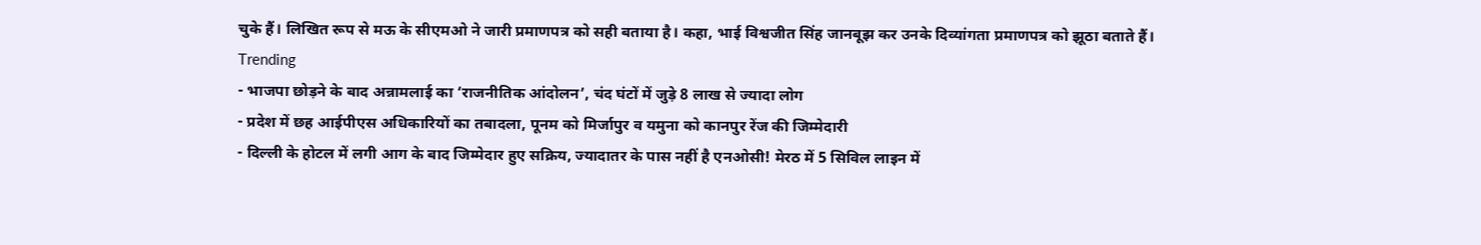चुके हैं। लिखित रूप से मऊ के सीएमओ ने जारी प्रमाणपत्र को सही बताया है। कहा, भाई विश्वजीत सिंह जानबूझ कर उनके दिव्यांगता प्रमाणपत्र को झूठा बताते हैं।
Trending
- भाजपा छोड़ने के बाद अन्नामलाई का ‘राजनीतिक आंदोलन’, चंद घंटों में जुड़े 8 लाख से ज्यादा लोग
- प्रदेश में छह आईपीएस अधिकारियों का तबादला, पूनम को मिर्जापुर व यमुना को कानपुर रेंज की जिम्मेदारी
- दिल्ली के होटल में लगी आग के बाद जिम्मेदार हुए सक्रिय, ज्यादातर के पास नहीं है एनओसी! मेरठ में 5 सिविल लाइन में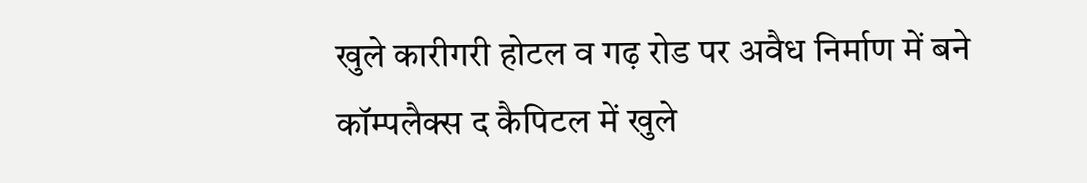खुले कारीगरी होटल व गढ़ रोड पर अवैध निर्माण में बने कॉम्पलैक्स द कैपिटल में खुले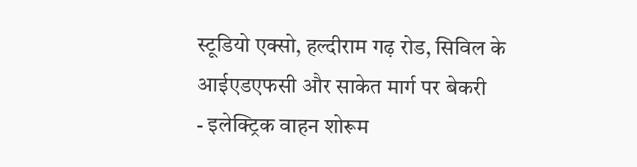स्टूडियो एक्सो, हल्दीराम गढ़ रोड, सिविल के आईएडएफसी और साकेत मार्ग पर बेकरी
- इलेक्ट्रिक वाहन शोरूम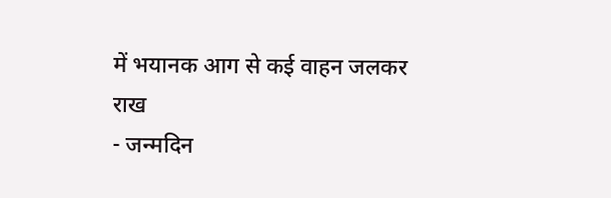में भयानक आग से कई वाहन जलकर राख
- जन्मदिन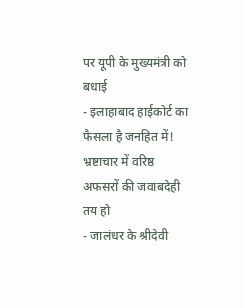पर यूपी के मुख्यमंत्री को बधाई
- इलाहाबाद हाईकोर्ट का फैसला है जनहित में! भ्रष्टाचार में वरिष्ठ अफसरों की जवाबदेही तय हो
- जालंधर के श्रीदेवी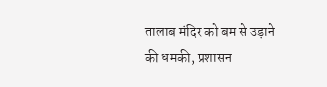तालाब मंदिर को बम से उड़ाने की धमकी, प्रशासन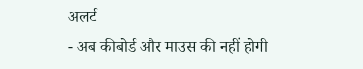अलर्ट
- अब कीबोर्ड और माउस की नहीं होगी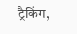ट्रैकिंग,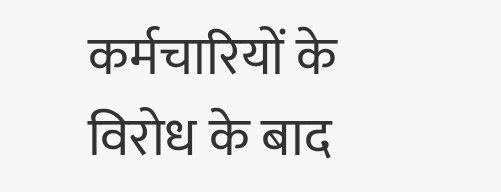कर्मचारियों के विरोध के बाद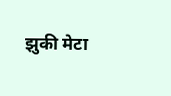झुकी मेटा